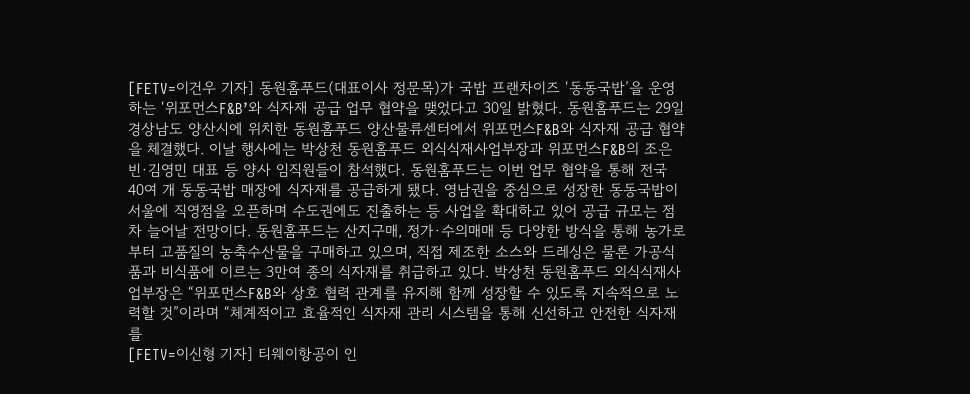[FETV=이건우 기자] 동원홈푸드(대표이사 정문목)가 국밥 프랜차이즈 ‘동동국밥’을 운영하는 ‘위포먼스F&B’와 식자재 공급 업무 협약을 맺었다고 30일 밝혔다. 동원홈푸드는 29일 경상남도 양산시에 위치한 동원홈푸드 양산물류센터에서 위포먼스F&B와 식자재 공급 협약을 체결했다. 이날 행사에는 박상천 동원홈푸드 외식식재사업부장과 위포먼스F&B의 조은빈·김영민 대표 등 양사 임직원들이 참석했다. 동원홈푸드는 이번 업무 협약을 통해 전국 40여 개 동동국밥 매장에 식자재를 공급하게 됐다. 영남권을 중심으로 성장한 동동국밥이 서울에 직영점을 오픈하며 수도권에도 진출하는 등 사업을 확대하고 있어 공급 규모는 점차 늘어날 전망이다. 동원홈푸드는 산지구매, 정가·수의매매 등 다양한 방식을 통해 농가로부터 고품질의 농축수산물을 구매하고 있으며, 직접 제조한 소스와 드레싱은 물론 가공식품과 비식품에 이르는 3만여 종의 식자재를 취급하고 있다. 박상천 동원홈푸드 외식식재사업부장은 “위포먼스F&B와 상호 협력 관계를 유지해 함께 성장할 수 있도록 지속적으로 노력할 것”이라며 “체계적이고 효율적인 식자재 관리 시스템을 통해 신선하고 안전한 식자재를
[FETV=이신형 기자] 티웨이항공이 인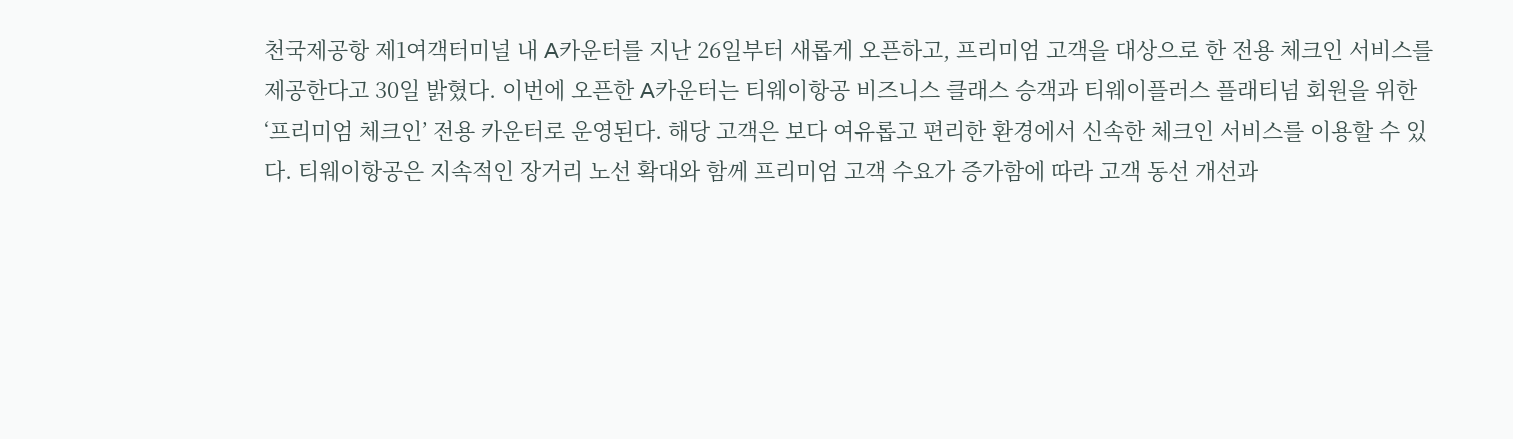천국제공항 제1여객터미널 내 A카운터를 지난 26일부터 새롭게 오픈하고, 프리미엄 고객을 대상으로 한 전용 체크인 서비스를 제공한다고 30일 밝혔다. 이번에 오픈한 A카운터는 티웨이항공 비즈니스 클래스 승객과 티웨이플러스 플래티넘 회원을 위한 ‘프리미엄 체크인’ 전용 카운터로 운영된다. 해당 고객은 보다 여유롭고 편리한 환경에서 신속한 체크인 서비스를 이용할 수 있다. 티웨이항공은 지속적인 장거리 노선 확대와 함께 프리미엄 고객 수요가 증가함에 따라 고객 동선 개선과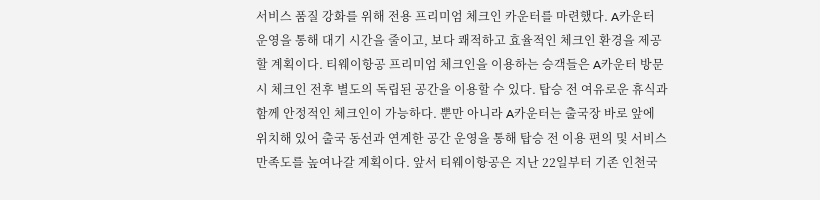서비스 품질 강화를 위해 전용 프리미엄 체크인 카운터를 마련했다. A카운터 운영을 통해 대기 시간을 줄이고, 보다 쾌적하고 효율적인 체크인 환경을 제공할 계획이다. 티웨이항공 프리미엄 체크인을 이용하는 승객들은 A카운터 방문 시 체크인 전후 별도의 독립된 공간을 이용할 수 있다. 탑승 전 여유로운 휴식과 함께 안정적인 체크인이 가능하다. 뿐만 아니라 A카운터는 출국장 바로 앞에 위치해 있어 출국 동선과 연계한 공간 운영을 통해 탑승 전 이용 편의 및 서비스 만족도를 높여나갈 계획이다. 앞서 티웨이항공은 지난 22일부터 기존 인천국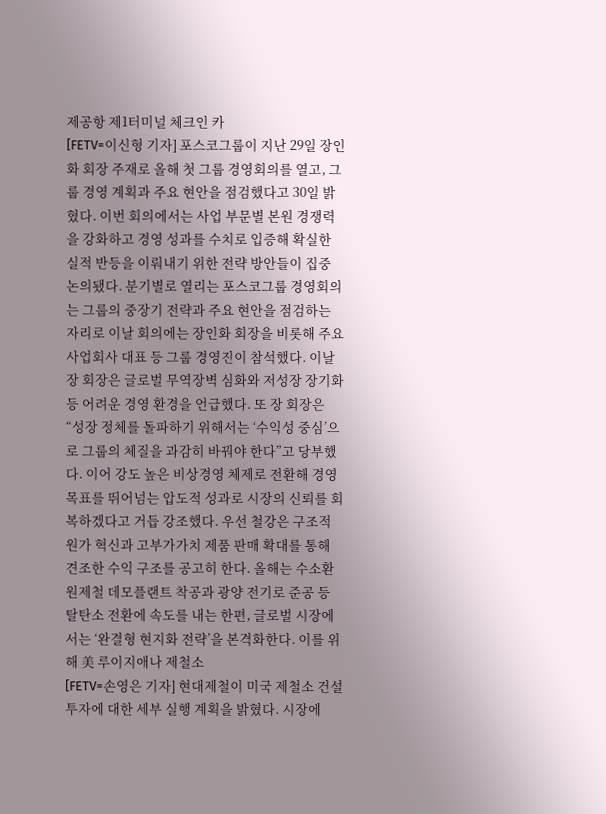제공항 제1터미널 체크인 카
[FETV=이신형 기자] 포스코그룹이 지난 29일 장인화 회장 주재로 올해 첫 그룹 경영회의를 열고, 그룹 경영 계획과 주요 현안을 점검했다고 30일 밝혔다. 이번 회의에서는 사업 부문별 본원 경쟁력을 강화하고 경영 성과를 수치로 입증해 확실한 실적 반등을 이뤄내기 위한 전략 방안들이 집중 논의됐다. 분기별로 열리는 포스코그룹 경영회의는 그룹의 중장기 전략과 주요 현안을 점검하는 자리로 이날 회의에는 장인화 회장을 비롯해 주요 사업회사 대표 등 그룹 경영진이 참석했다. 이날 장 회장은 글로벌 무역장벽 심화와 저성장 장기화 등 어려운 경영 환경을 언급했다. 또 장 회장은 “성장 정체를 돌파하기 위해서는 ‘수익성 중심’으로 그룹의 체질을 과감히 바꿔야 한다”고 당부했다. 이어 강도 높은 비상경영 체제로 전환해 경영 목표를 뛰어넘는 압도적 성과로 시장의 신뢰를 회복하겠다고 거듭 강조했다. 우선 철강은 구조적 원가 혁신과 고부가가치 제품 판매 확대를 통해 견조한 수익 구조를 공고히 한다. 올해는 수소환원제철 데모플랜트 착공과 광양 전기로 준공 등 탈탄소 전환에 속도를 내는 한편, 글로벌 시장에서는 ‘완결형 현지화 전략’을 본격화한다. 이를 위해 美 루이지애나 제철소
[FETV=손영은 기자] 현대제철이 미국 제철소 건설 투자에 대한 세부 실행 계획을 밝혔다. 시장에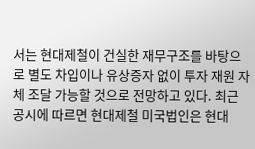서는 현대제철이 건실한 재무구조를 바탕으로 별도 차입이나 유상증자 없이 투자 재원 자체 조달 가능할 것으로 전망하고 있다. 최근 공시에 따르면 현대제철 미국법인은 현대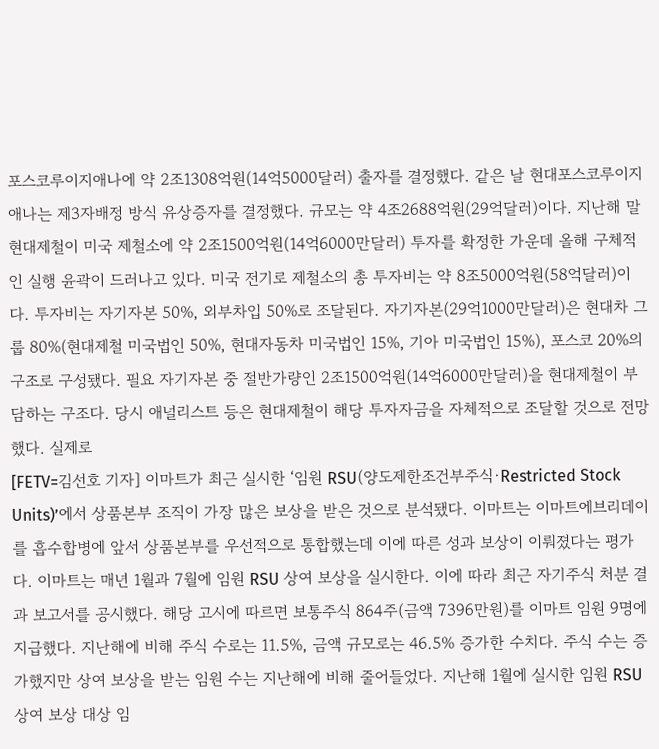포스코루이지애나에 약 2조1308억원(14억5000달러) 출자를 결정했다. 같은 날 현대포스코루이지애나는 제3자배정 방식 유상증자를 결정했다. 규모는 약 4조2688억원(29억달러)이다. 지난해 말 현대제철이 미국 제철소에 약 2조1500억원(14억6000만달러) 투자를 확정한 가운데 올해 구체적인 실행 윤곽이 드러나고 있다. 미국 전기로 제철소의 총 투자비는 약 8조5000억원(58억달러)이다. 투자비는 자기자본 50%, 외부차입 50%로 조달된다. 자기자본(29억1000만달러)은 현대차 그룹 80%(현대제철 미국법인 50%, 현대자동차 미국법인 15%, 기아 미국법인 15%), 포스코 20%의 구조로 구성됐다. 필요 자기자본 중 절반가량인 2조1500억원(14억6000만달러)을 현대제철이 부담하는 구조다. 당시 애널리스트 등은 현대제철이 해당 투자자금을 자체적으로 조달할 것으로 전망했다. 실제로
[FETV=김선호 기자] 이마트가 최근 실시한 ‘임원 RSU(양도제한조건부주식·Restricted Stock Units)’에서 상품본부 조직이 가장 많은 보상을 받은 것으로 분석됐다. 이마트는 이마트에브리데이를 흡수합병에 앞서 상품본부를 우선적으로 통합했는데 이에 따른 성과 보상이 이뤄졌다는 평가다. 이마트는 매년 1월과 7월에 임원 RSU 상여 보상을 실시한다. 이에 따라 최근 자기주식 처분 결과 보고서를 공시했다. 해당 고시에 따르면 보통주식 864주(금액 7396만원)를 이마트 임원 9명에 지급했다. 지난해에 비해 주식 수로는 11.5%, 금액 규모로는 46.5% 증가한 수치다. 주식 수는 증가했지만 상여 보상을 받는 임원 수는 지난해에 비해 줄어들었다. 지난해 1월에 실시한 임원 RSU 상여 보상 대상 임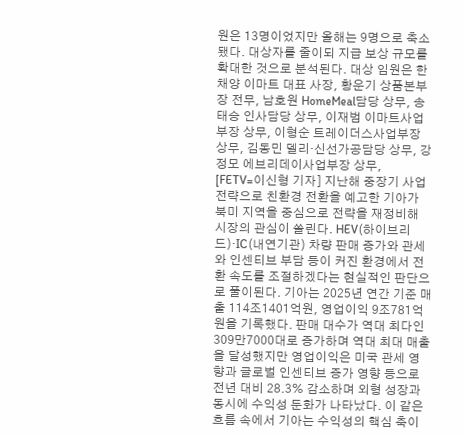원은 13명이었지만 올해는 9명으로 축소됐다. 대상자를 줄이되 지급 보상 규모를 확대한 것으로 분석된다. 대상 임원은 한채양 이마트 대표 사장, 황운기 상품본부장 전무, 남호원 HomeMeal담당 상무, 송태승 인사담당 상무, 이재범 이마트사업부장 상무, 이형순 트레이더스사업부장 상무, 김동민 델리·신선가공담당 상무, 강정모 에브리데이사업부장 상무,
[FETV=이신형 기자] 지난해 중장기 사업 전략으로 친환경 전환을 예고한 기아가 북미 지역을 중심으로 전략을 재정비해 시장의 관심이 쏠린다. HEV(하이브리드)·IC(내연기관) 차량 판매 증가와 관세와 인센티브 부담 등이 커진 환경에서 전환 속도를 조절하겠다는 현실적인 판단으로 풀이된다. 기아는 2025년 연간 기준 매출 114조1401억원, 영업이익 9조781억원을 기록했다. 판매 대수가 역대 최다인 309만7000대로 증가하며 역대 최대 매출을 달성했지만 영업이익은 미국 관세 영향과 글로벌 인센티브 증가 영향 등으로 전년 대비 28.3% 감소하며 외형 성장과 동시에 수익성 둔화가 나타났다. 이 같은 흐름 속에서 기아는 수익성의 핵심 축이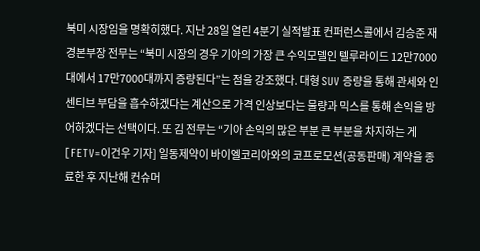북미 시장임을 명확히했다. 지난 28일 열린 4분기 실적발표 컨퍼런스콜에서 김승준 재경본부장 전무는 “북미 시장의 경우 기아의 가장 큰 수익모델인 텔루라이드 12만7000대에서 17만7000대까지 증량된다”는 점을 강조했다. 대형 SUV 증량을 통해 관세와 인센티브 부담을 흡수하겠다는 계산으로 가격 인상보다는 물량과 믹스를 통해 손익을 방어하겠다는 선택이다. 또 김 전무는 “기아 손익의 많은 부분 큰 부분을 차지하는 게
[FETV=이건우 기자] 일동제약이 바이엘코리아와의 코프로모션(공동판매) 계약을 종료한 후 지난해 컨슈머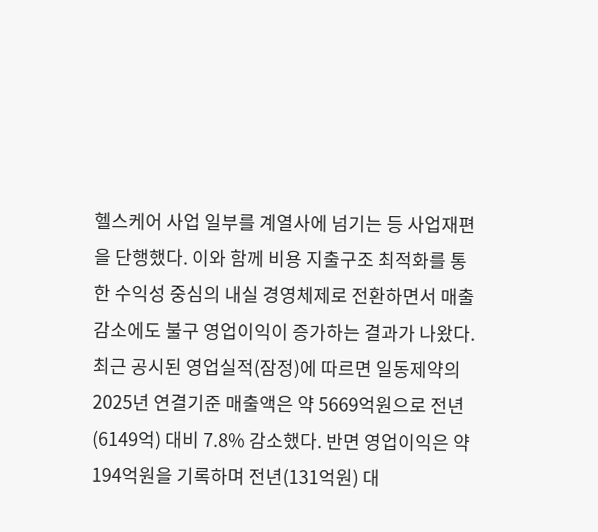헬스케어 사업 일부를 계열사에 넘기는 등 사업재편을 단행했다. 이와 함께 비용 지출구조 최적화를 통한 수익성 중심의 내실 경영체제로 전환하면서 매출 감소에도 불구 영업이익이 증가하는 결과가 나왔다. 최근 공시된 영업실적(잠정)에 따르면 일동제약의 2025년 연결기준 매출액은 약 5669억원으로 전년(6149억) 대비 7.8% 감소했다. 반면 영업이익은 약 194억원을 기록하며 전년(131억원) 대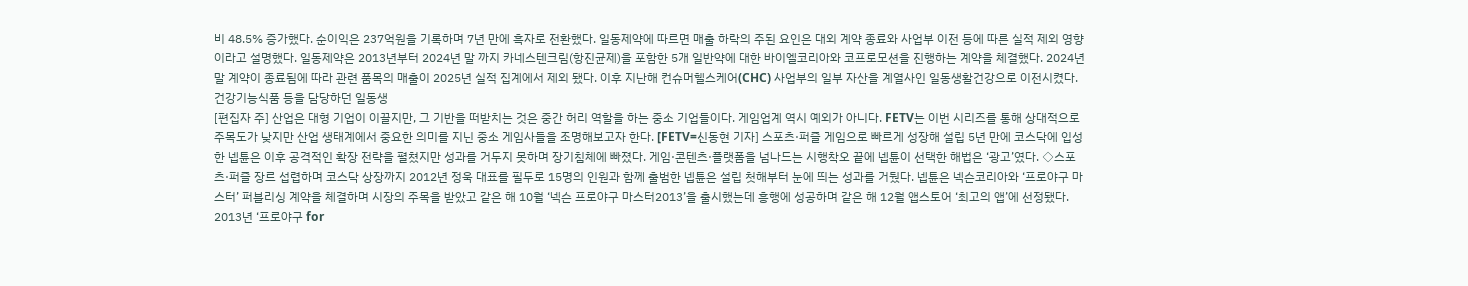비 48.5% 증가했다. 순이익은 237억원을 기록하며 7년 만에 흑자로 전환했다. 일동제약에 따르면 매출 하락의 주된 요인은 대외 계약 종료와 사업부 이전 등에 따른 실적 제외 영향이라고 설명했다. 일동제약은 2013년부터 2024년 말 까지 카네스텐크림(항진균제)을 포함한 5개 일반약에 대한 바이엘코리아와 코프로모션을 진행하는 계약을 체결했다. 2024년 말 계약이 종료됨에 따라 관련 품목의 매출이 2025년 실적 집계에서 제외 됐다. 이후 지난해 컨슈머헬스케어(CHC) 사업부의 일부 자산을 계열사인 일동생활건강으로 이전시켰다. 건강기능식품 등을 담당하던 일동생
[편집자 주] 산업은 대형 기업이 이끌지만, 그 기반을 떠받치는 것은 중간 허리 역할을 하는 중소 기업들이다. 게임업계 역시 예외가 아니다. FETV는 이번 시리즈를 통해 상대적으로 주목도가 낮지만 산업 생태계에서 중요한 의미를 지닌 중소 게임사들을 조명해보고자 한다. [FETV=신동현 기자] 스포츠·퍼즐 게임으로 빠르게 성장해 설립 5년 만에 코스닥에 입성한 넵튠은 이후 공격적인 확장 전략을 펼쳤지만 성과를 거두지 못하며 장기침체에 빠졌다. 게임·콘텐츠·플랫폼을 넘나드는 시행착오 끝에 넵튠이 선택한 해법은 ‘광고’였다. ◇스포츠·퍼즐 장르 섭렵하며 코스닥 상장까지 2012년 정욱 대표를 필두로 15명의 인원과 함께 출범한 넵튠은 설립 첫해부터 눈에 띄는 성과를 거뒀다. 넵튠은 넥슨코리아와 ‘프로야구 마스터’ 퍼블리싱 계약을 체결하며 시장의 주목을 받았고 같은 해 10월 ‘넥슨 프로야구 마스터2013’을 출시했는데 흥행에 성공하며 같은 해 12월 앱스토어 ‘최고의 앱’에 선정됐다. 2013년 ‘프로야구 for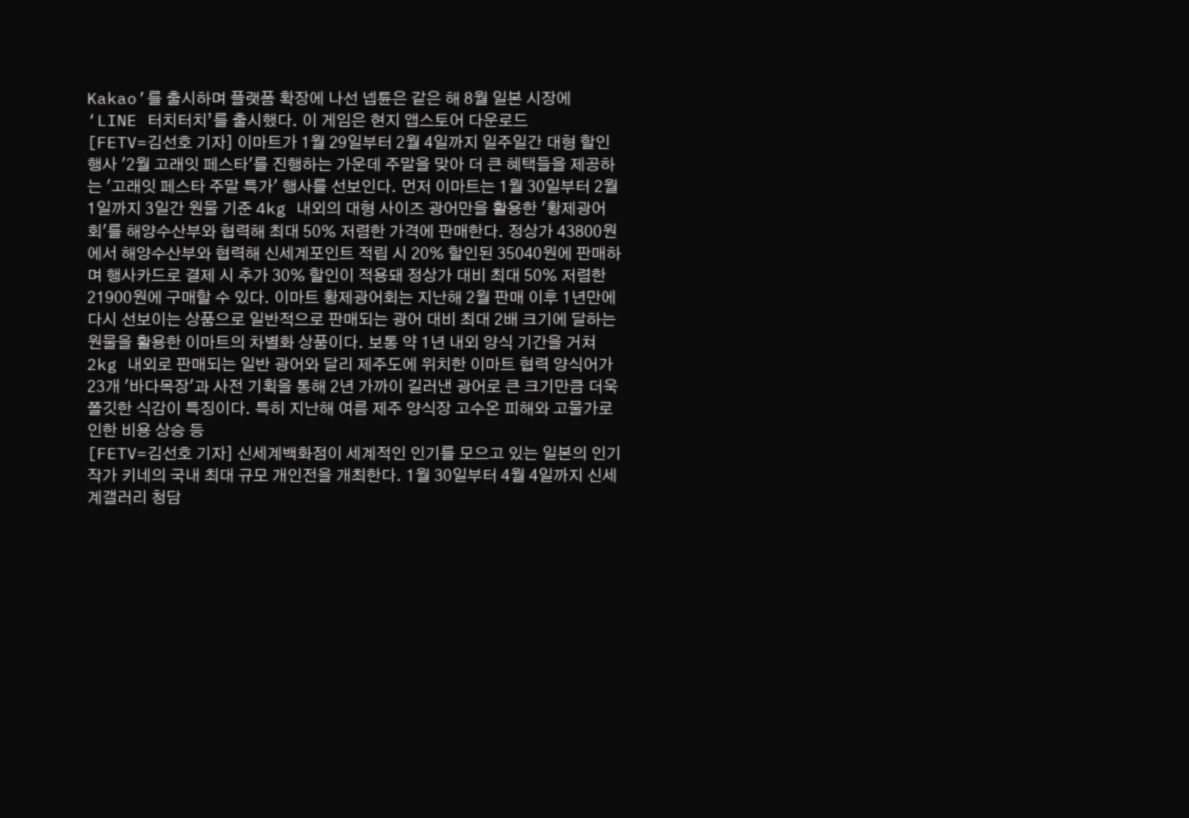Kakao’를 출시하며 플랫폼 확장에 나선 넵튠은 같은 해 8월 일본 시장에 ‘LINE 터치터치’를 출시했다. 이 게임은 현지 앱스토어 다운로드
[FETV=김선호 기자] 이마트가 1월 29일부터 2월 4일까지 일주일간 대형 할인행사 '2월 고래잇 페스타'를 진행하는 가운데 주말을 맞아 더 큰 혜택들을 제공하는 '고래잇 페스타 주말 특가' 행사를 선보인다. 먼저 이마트는 1월 30일부터 2월 1일까지 3일간 원물 기준 4kg 내외의 대형 사이즈 광어만을 활용한 '황제광어회'를 해양수산부와 협력해 최대 50% 저렴한 가격에 판매한다. 정상가 43800원에서 해양수산부와 협력해 신세계포인트 적립 시 20% 할인된 35040원에 판매하며 행사카드로 결제 시 추가 30% 할인이 적용돼 정상가 대비 최대 50% 저렴한 21900원에 구매할 수 있다. 이마트 황제광어회는 지난해 2월 판매 이후 1년만에 다시 선보이는 상품으로 일반적으로 판매되는 광어 대비 최대 2배 크기에 달하는 원물을 활용한 이마트의 차별화 상품이다. 보통 약 1년 내외 양식 기간을 거쳐 2kg 내외로 판매되는 일반 광어와 달리 제주도에 위치한 이마트 협력 양식어가 23개 '바다목장'과 사전 기획을 통해 2년 가까이 길러낸 광어로 큰 크기만큼 더욱 쫄깃한 식감이 특징이다. 특히 지난해 여름 제주 양식장 고수온 피해와 고물가로 인한 비용 상승 등
[FETV=김선호 기자] 신세계백화점이 세계적인 인기를 모으고 있는 일본의 인기 작가 키네의 국내 최대 규모 개인전을 개최한다. 1월 30일부터 4월 4일까지 신세계갤러리 청담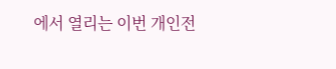에서 열리는 이번 개인전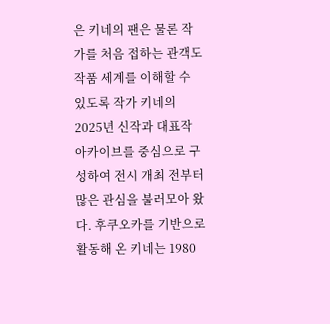은 키네의 팬은 물론 작가를 처음 접하는 관객도 작품 세계를 이해할 수 있도록 작가 키네의 2025년 신작과 대표작 아카이브를 중심으로 구성하여 전시 개최 전부터 많은 관심을 불러모아 왔다. 후쿠오카를 기반으로 활동해 온 키네는 1980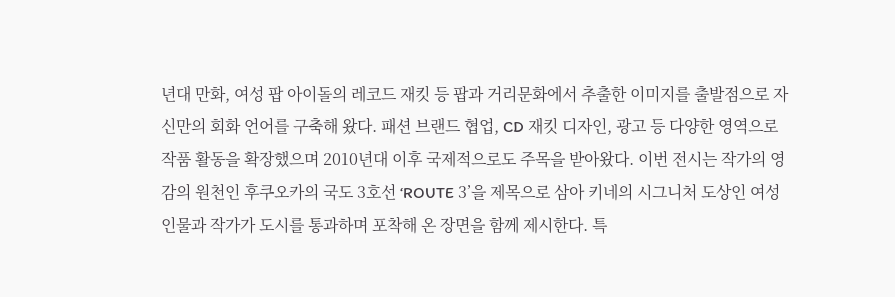년대 만화, 여성 팝 아이돌의 레코드 재킷 등 팝과 거리문화에서 추출한 이미지를 출발점으로 자신만의 회화 언어를 구축해 왔다. 패션 브랜드 협업, CD 재킷 디자인, 광고 등 다양한 영역으로 작품 활동을 확장했으며 2010년대 이후 국제적으로도 주목을 받아왔다. 이번 전시는 작가의 영감의 원천인 후쿠오카의 국도 3호선 ‘ROUTE 3’을 제목으로 삼아 키네의 시그니처 도상인 여성 인물과 작가가 도시를 통과하며 포착해 온 장면을 함께 제시한다. 특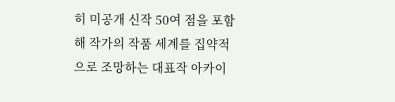히 미공개 신작 50여 점을 포함해 작가의 작품 세계를 집약적으로 조망하는 대표작 아카이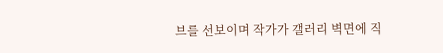브를 선보이며 작가가 갤러리 벽면에 직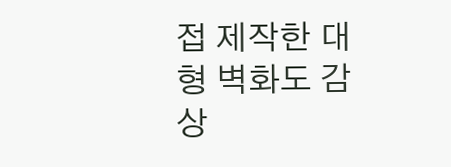접 제작한 대형 벽화도 감상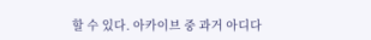할 수 있다. 아카이브 중 과거 아디다